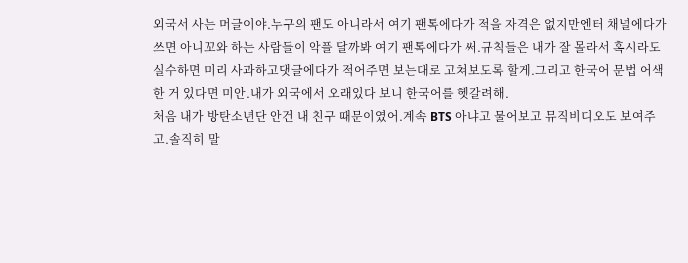외국서 사는 머글이야.누구의 팬도 아니라서 여기 팬톡에다가 적을 자격은 없지만엔터 채널에다가 쓰면 아니꼬와 하는 사람들이 악플 달까봐 여기 팬톡에다가 써.규칙들은 내가 잘 몰라서 혹시라도 실수하면 미리 사과하고댓글에다가 적어주면 보는대로 고쳐보도록 할게.그리고 한국어 문법 어색한 거 있다면 미안.내가 외국에서 오래있다 보니 한국어를 헷갈려해.
처음 내가 방탄소년단 안건 내 친구 때문이였어.계속 BTS 아냐고 물어보고 뮤직비디오도 보여주고.솔직히 말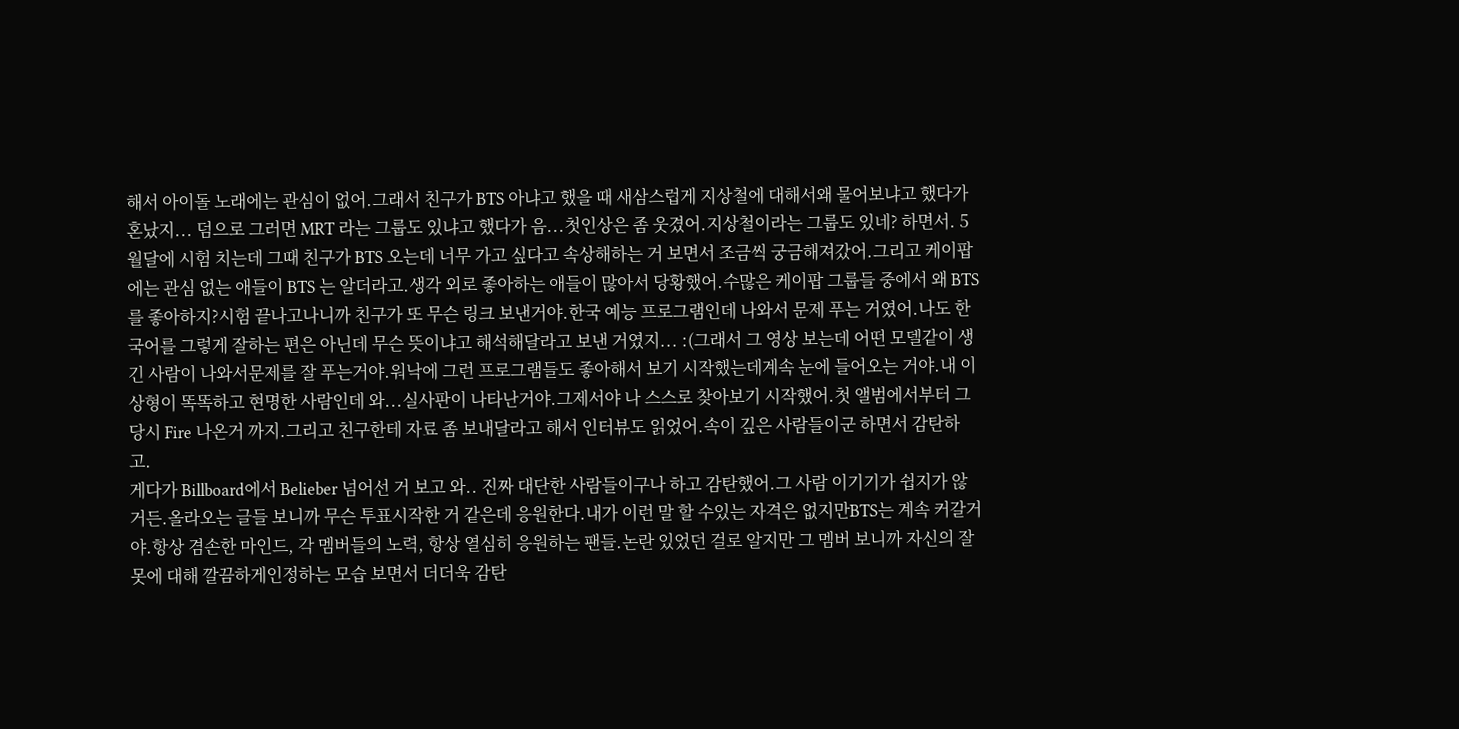해서 아이돌 노래에는 관심이 없어.그래서 친구가 BTS 아냐고 했을 때 새삼스럽게 지상철에 대해서왜 물어보냐고 했다가 혼났지... 덤으로 그러면 MRT 라는 그룹도 있냐고 했다가 음...첫인상은 좀 웃겼어.지상철이라는 그룹도 있네? 하면서. 5월달에 시험 치는데 그때 친구가 BTS 오는데 너무 가고 싶다고 속상해하는 거 보면서 조금씩 궁금해져갔어.그리고 케이팝에는 관심 없는 애들이 BTS 는 알더라고.생각 외로 좋아하는 애들이 많아서 당황했어.수많은 케이팝 그룹들 중에서 왜 BTS를 좋아하지?시험 끝나고나니까 친구가 또 무슨 링크 보낸거야.한국 예능 프로그램인데 나와서 문제 푸는 거였어.나도 한국어를 그렇게 잘하는 편은 아닌데 무슨 뜻이냐고 해석해달라고 보낸 거였지... :(그래서 그 영상 보는데 어떤 모델같이 생긴 사람이 나와서문제를 잘 푸는거야.워낙에 그런 프로그램들도 좋아해서 보기 시작했는데계속 눈에 들어오는 거야.내 이상형이 똑똑하고 현명한 사람인데 와...실사판이 나타난거야.그제서야 나 스스로 찾아보기 시작했어.첫 앨범에서부터 그 당시 Fire 나온거 까지.그리고 친구한테 자료 좀 보내달라고 해서 인터뷰도 읽었어.속이 깊은 사람들이군 하면서 감탄하고.
게다가 Billboard에서 Belieber 넘어선 거 보고 와.. 진짜 대단한 사람들이구나 하고 감탄했어.그 사람 이기기가 쉽지가 않거든.올라오는 글들 보니까 무슨 투표시작한 거 같은데 응원한다.내가 이런 말 할 수있는 자격은 없지만BTS는 계속 커갈거야.항상 겸손한 마인드, 각 멤버들의 노력, 항상 열심히 응원하는 팬들.논란 있었던 걸로 알지만 그 멤버 보니까 자신의 잘못에 대해 깔끔하게인정하는 모습 보면서 더더욱 감탄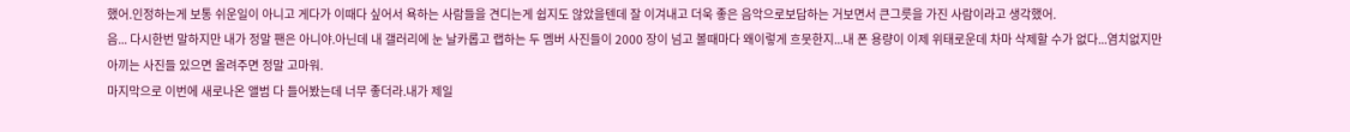했어.인정하는게 보통 쉬운일이 아니고 게다가 이때다 싶어서 욕하는 사람들을 견디는게 쉽지도 않았을텐데 잘 이겨내고 더욱 좋은 음악으로보답하는 거보면서 큰그릇을 가진 사람이라고 생각했어.
음... 다시한번 말하지만 내가 정말 팬은 아니야.아닌데 내 갤러리에 눈 날카롭고 랩하는 두 멤버 사진들이 2000 장이 넘고 볼때마다 왜이렇게 흐뭇한지...내 폰 용량이 이제 위태로운데 차마 삭제할 수가 없다...염치없지만 아끼는 사진들 있으면 올려주면 정말 고마워.
마지막으로 이번에 새로나온 앨범 다 들어봤는데 너무 좋더라.내가 제일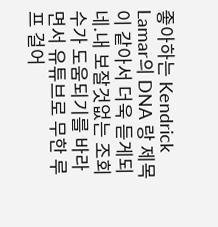좋아하는 Kendrick Lamar의 DNA 랑 제목이 같아서 더욱 듣게되네.내 보잘것없는 조회수가 도움되기를 바라면서 유튜브로 무한 루프 걸어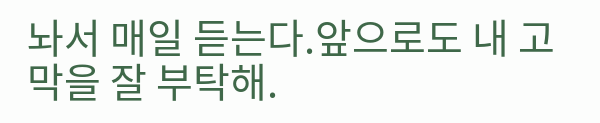놔서 매일 듣는다.앞으로도 내 고막을 잘 부탁해.